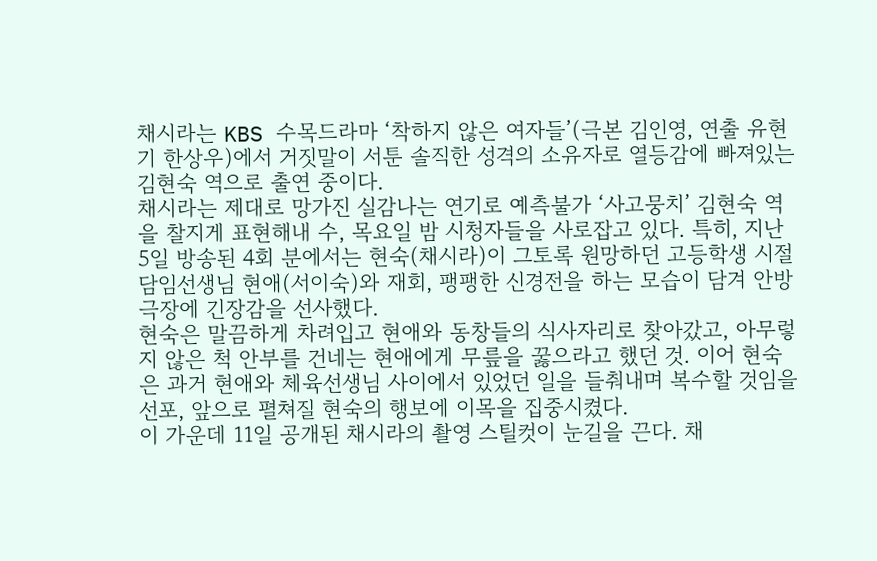채시라는 KBS 수목드라마 ‘착하지 않은 여자들’(극본 김인영, 연출 유현기 한상우)에서 거짓말이 서툰 솔직한 성격의 소유자로 열등감에 빠져있는 김현숙 역으로 출연 중이다.
채시라는 제대로 망가진 실감나는 연기로 예측불가 ‘사고뭉치’ 김현숙 역을 찰지게 표현해내 수, 목요일 밤 시청자들을 사로잡고 있다. 특히, 지난 5일 방송된 4회 분에서는 현숙(채시라)이 그토록 원망하던 고등학생 시절 담임선생님 현애(서이숙)와 재회, 팽팽한 신경전을 하는 모습이 담겨 안방극장에 긴장감을 선사했다.
현숙은 말끔하게 차려입고 현애와 동창들의 식사자리로 찾아갔고, 아무렇지 않은 척 안부를 건네는 현애에게 무릎을 꿇으라고 했던 것. 이어 현숙은 과거 현애와 체육선생님 사이에서 있었던 일을 들춰내며 복수할 것임을 선포, 앞으로 펼쳐질 현숙의 행보에 이목을 집중시켰다.
이 가운데 11일 공개된 채시라의 촬영 스틸컷이 눈길을 끈다. 채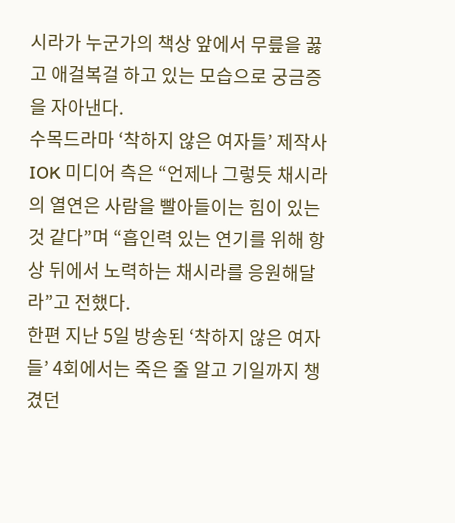시라가 누군가의 책상 앞에서 무릎을 꿇고 애걸복걸 하고 있는 모습으로 궁금증을 자아낸다.
수목드라마 ‘착하지 않은 여자들’ 제작사 IOK 미디어 측은 “언제나 그렇듯 채시라의 열연은 사람을 빨아들이는 힘이 있는 것 같다”며 “흡인력 있는 연기를 위해 항상 뒤에서 노력하는 채시라를 응원해달라”고 전했다.
한편 지난 5일 방송된 ‘착하지 않은 여자들’ 4회에서는 죽은 줄 알고 기일까지 챙겼던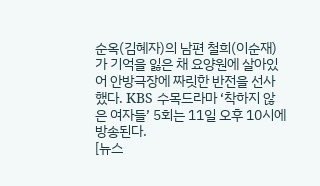순옥(김혜자)의 남편 철희(이순재)가 기억을 잃은 채 요양원에 살아있어 안방극장에 짜릿한 반전을 선사했다. KBS 수목드라마 ‘착하지 않은 여자들’ 5회는 11일 오후 10시에 방송된다.
[뉴스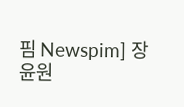핌 Newspim] 장윤원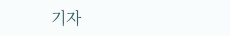기자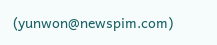(yunwon@newspim.com)